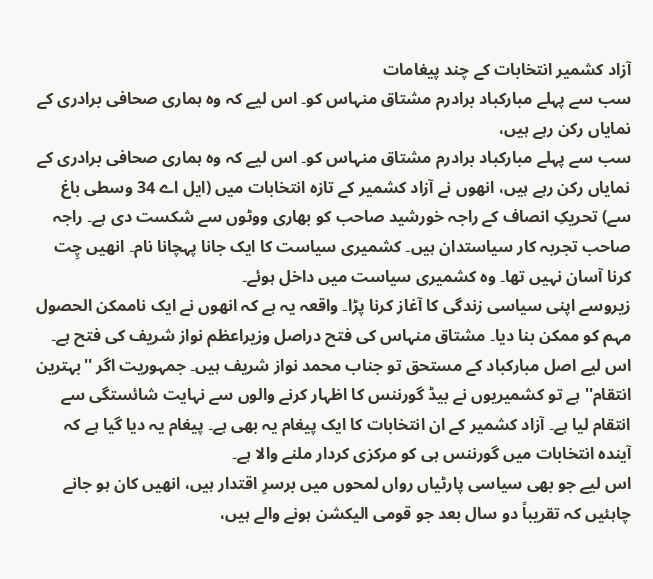آزاد کشمیر انتخابات کے چند پیغامات
سب سے پہلے مبارکباد برادرم مشتاق منہاس کو۔ اس لیے کہ وہ ہماری صحافی برادری کے نمایاں رکن رہے ہیں،
سب سے پہلے مبارکباد برادرم مشتاق منہاس کو۔ اس لیے کہ وہ ہماری صحافی برادری کے نمایاں رکن رہے ہیں، انھوں نے آزاد کشمیر کے تازہ انتخابات میں (ایل اے 34 وسطی باغ سے) تحریکِ انصاف کے راجہ خورشید صاحب کو بھاری ووٹوں سے شکست دی ہے۔ راجہ صاحب تجربہ کار سیاستدان ہیں۔ کشمیری سیاست کا ایک جانا پہچانا نام۔ انھیں چِت کرنا آسان نہیں تھا۔ وہ کشمیری سیاست میں داخل ہوئے۔
زیروسے اپنی سیاسی زندگی کا آغاز کرنا پڑا۔ واقعہ یہ ہے کہ انھوں نے ایک ناممکن الحصول مہم کو ممکن بنا دیا۔ مشتاق منہاس کی فتح دراصل وزیراعظم نواز شریف کی فتح ہے۔ اس لیے اصل مبارکباد کے مستحق تو جناب محمد نواز شریف ہیں۔ جمہوریت اگر ''بہترین انتقام'' ہے تو کشمیریوں نے بیڈ گورننس کا اظہار کرنے والوں سے نہایت شائستگی سے انتقام لیا ہے۔ آزاد کشمیر کے ان انتخابات کا ایک پیغام یہ بھی ہے۔ پیغام یہ دیا گیا ہے کہ آیندہ انتخابات میں گورننس ہی کو مرکزی کردار ملنے والا ہے۔
اس لیے جو بھی سیاسی پارٹیاں رواں لمحوں میں برسرِ اقتدار ہیں، انھیں کان ہو جانے چاہئیں کہ تقریباً دو سال بعد جو قومی الیکشن ہونے والے ہیں،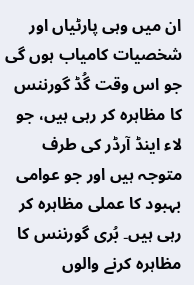ان میں وہی پارٹیاں اور شخصیات کامیاب ہوں گی جو اس وقت گُڈ گورننس کا مظاہرہ کر رہی ہیں، جو لاء اینڈ آرڈر کی طرف متوجہ ہیں اور جو عوامی بہبود کا عملی مظاہرہ کر رہی ہیں۔ بُری گورننس کا مظاہرہ کرنے والوں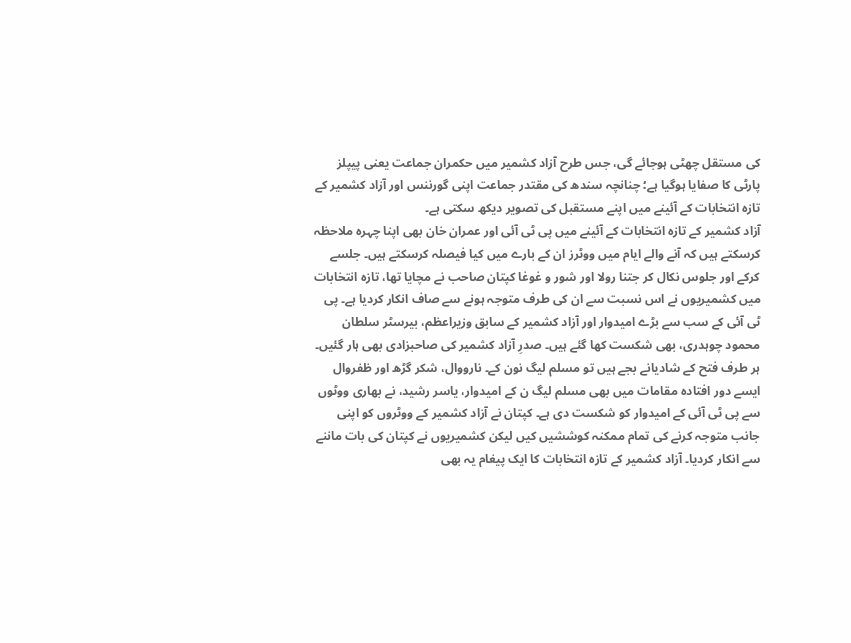کی مستقل چھٹی ہوجائے گی، جس طرح آزاد کشمیر میں حکمران جماعت یعنی پیپلز پارٹی کا صفایا ہوگیا ہے؛ چنانچہ سندھ کی مقتدر جماعت اپنی گورننس اور آزاد کشمیر کے تازہ انتخابات کے آئینے میں اپنے مستقبل کی تصویر دیکھ سکتی ہے۔
آزاد کشمیر کے تازہ انتخابات کے آئینے میں پی ٹی آئی اور عمران خان بھی اپنا چہرہ ملاحظہ کرسکتے ہیں کہ آنے والے ایام میں ووٹرز ان کے بارے میں کیا فیصلہ کرسکتے ہیں۔ جلسے کرکے اور جلوس نکال کر جتنا رولا اور شور و غوغا کپتان صاحب نے مچایا تھا، تازہ انتخابات میں کشمیریوں نے اس نسبت سے ان کی طرف متوجہ ہونے سے صاف انکار کردیا ہے۔ پی ٹی آئی کے سب سے بڑے امیدوار اور آزاد کشمیر کے سابق وزیراعظم، بیرسٹر سلطان محمود چوہدری، بھی شکست کھا گئے ہیں۔ صدرِ آزاد کشمیر کی صاحبزادی بھی ہار گئیں۔
ہر طرف فتح کے شادیانے بجے ہیں تو مسلم لیگ نون کے۔ نارووال، شکر گڑھ اور ظفروال ایسے دور افتادہ مقامات میں بھی مسلم لیگ ن کے امیدوار، یاسر رشید، نے بھاری ووٹوں سے پی ٹی آئی کے امیدوار کو شکست دی ہے۔ کپتان نے آزاد کشمیر کے ووٹروں کو اپنی جانب متوجہ کرنے کی تمام ممکنہ کوششیں کیں لیکن کشمیریوں نے کپتان کی بات ماننے سے انکار کردیا۔ آزاد کشمیر کے تازہ انتخابات کا ایک پیغام یہ بھی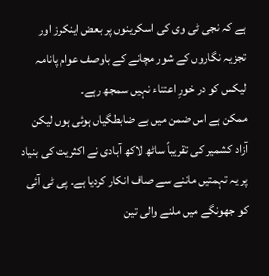ہے کہ نجی ٹی وی کی اسکرینوں پر بعض اینکرز اور تجزیہ نگاروں کے شور مچانے کے باوصف عوام پانامہ لیکس کو در خورِ اعتناء نہیں سمجھ رہے۔
ممکن ہے اس ضمن میں بے ضابطگیاں ہوئی ہوں لیکن آزاد کشمیر کی تقریباً ساٹھ لاکھ آبادی نے اکثریت کی بنیاد پر یہ تہمتیں ماننے سے صاف انکار کردیا ہے۔ پی ٹی آئی کو جھونگے میں ملنے والی تین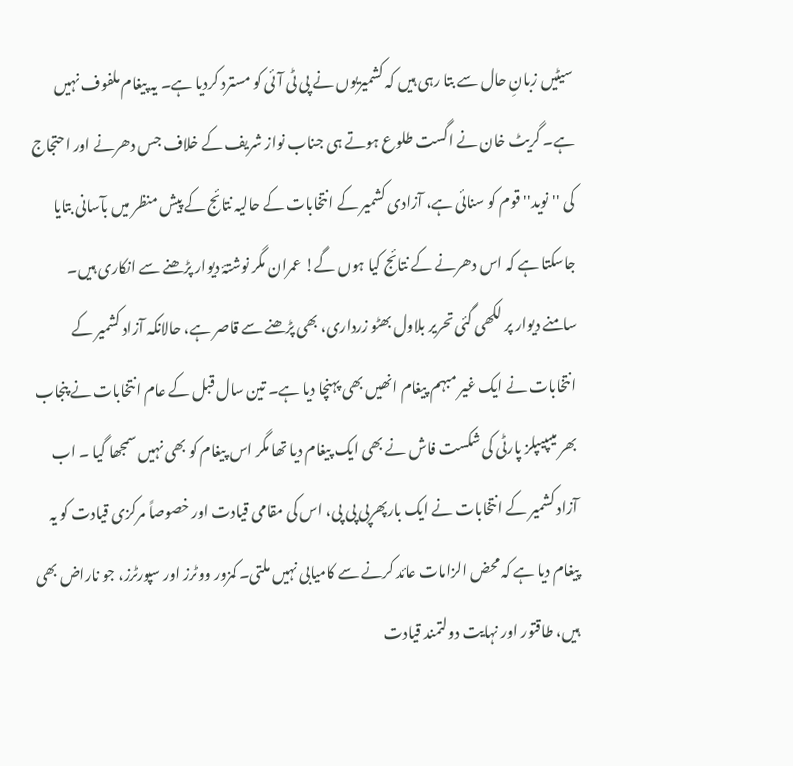سیٹیں زبانِ حال سے بتا رہی ہیں کہ کشمیریوں نے پی ٹی آئی کو مسترد کردیا ہے۔ یہ پیغام ملفوف نہیں ہے۔ گریٹ خان نے اگست طلوع ہوتے ہی جناب نواز شریف کے خلاف جس دھرنے اور احتجاج کی ''نوید'' قوم کو سنائی ہے، آزادی کشمیر کے انتخابات کے حالیہ نتائج کے پیش منظر میں بآسانی بتایا جاسکتا ہے کہ اس دھرنے کے نتائج کیا ہوں گے! عمران مگر نوشتۂ دیوار پڑھنے سے انکاری ہیں۔
سامنے دیوار پر لکھی گئی تحریر بلاول بھٹو زرداری، بھی پڑھنے سے قاصر ہے، حالانکہ آزاد کشمیر کے انتخابات نے ایک غیر مبہم پیغام انھیں بھی پہنچا دیا ہے۔ تین سال قبل کے عام انتخابات نے پنجاب بھر میںپیپلز پارٹی کی شکست فاش نے بھی ایک پیغام دیا تھا مگر اس پیغام کو بھی نہیں سمجھا گیا ۔ اب آزاد کشمیر کے انتخابات نے ایک بارپھرپی پی پی، اس کی مقامی قیادت اور خصوصاً مرکزی قیادت کو یہ پیغام دیا ہے کہ محض الزامات عائد کرنے سے کامیابی نہیں ملتی۔ کمزور ووٹرز اور سپورٹرز، جو ناراض بھی ہیں، طاقتور اور نہایت دولتمند قیادت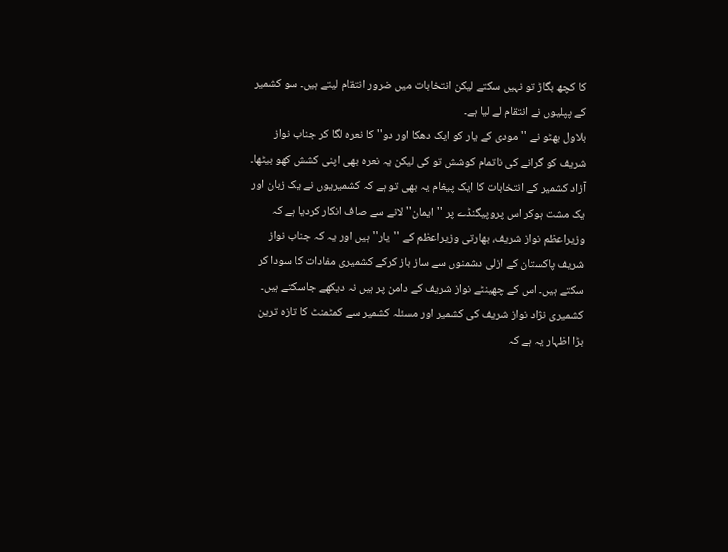کا کچھ بگاڑ تو نہیں سکتے لیکن انتخابات میں ضرور انتقام لیتے ہیں۔ سو کشمیر کے پپلیوں نے انتقام لے لیا ہے۔
بلاول بھٹو نے ''مودی کے یار کو ایک دھکا اور دو'' کا نعرہ لگا کر جناب نواز شریف کو گرانے کی ناتمام کوشش تو کی لیکن یہ نعرہ بھی اپنی کشش کھو بیٹھا۔ آزاد کشمیر کے انتخابات کا ایک پیغام یہ بھی تو ہے کہ کشمیریوں نے یک زبان اور یک مشت ہوکر اس پروپیگنڈے پر ''ایمان'' لانے سے صاف انکار کردیا ہے کہ وزیراعظم نواز شریف، بھارتی وزیراعظم کے ''یار'' ہیں اور یہ کہ جناب نواز شریف پاکستان کے ازلی دشمنوں سے ساز باز کرکے کشمیری مفادات کا سودا کر سکتے ہیں۔ اس کے چھینٹے نواز شریف کے دامن پر ہیں نہ دیکھے جاسکتے ہیں۔
کشمیری نژاد نواز شریف کی کشمیر اور مسئلہ کشمیر سے کمٹمنٹ کا تازہ ترین بڑا اظہار یہ ہے کہ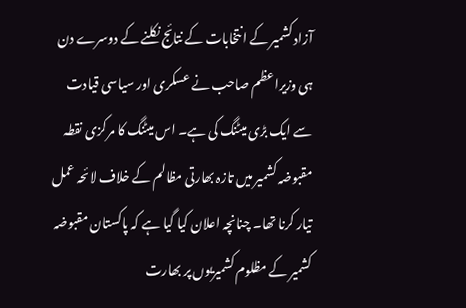آزاد کشمیر کے انتخابات کے نتائج نکلنے کے دوسرے دن ہی وزیراعظم صاحب نے عسکری اور سیاسی قیادت سے ایک بڑی میٹنگ کی ہے۔ اس میٹنگ کا مرکزی نقطہ مقبوضہ کشمیر میں تازہ بھارتی مظالم کے خلاف لائحہ عمل تیار کرنا تھا۔ چنانچہ اعلان کیا گیا ہے کہ پاکستان مقبوضہ کشمیر کے مظلوم کشمیریوں پر بھارت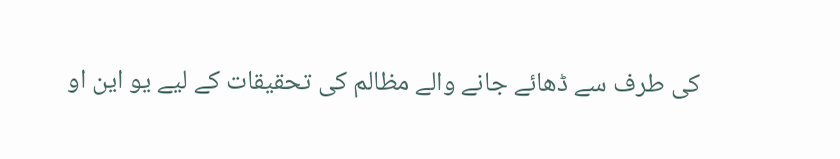کی طرف سے ڈھائے جانے والے مظالم کی تحقیقات کے لیے یو این او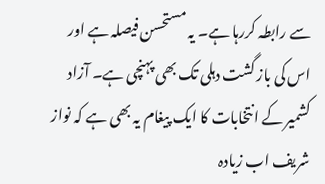سے رابطہ کررہا ہے۔ یہ مستحسن فیصلہ ہے اور اس کی باز گشت دہلی تک بھی پہنچی ہے۔ آزاد کشمیر کے انتخابات کا ایک پیغام یہ بھی ہے کہ نواز شریف اب زیادہ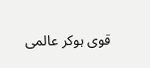قوی ہوکر عالمی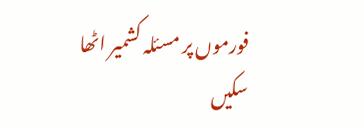فورموں پر مسئلہ کشمیر اٹھا سکیں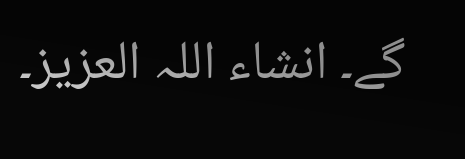گے۔ انشاء اللہ العزیز۔